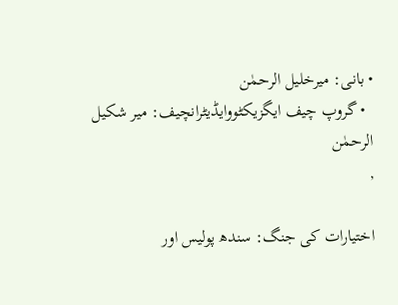• بانی: میرخلیل الرحمٰن
  • گروپ چیف ایگزیکٹووایڈیٹرانچیف: میر شکیل الرحمٰن
,

اختیارات کی جنگ: سندھ پولیس اور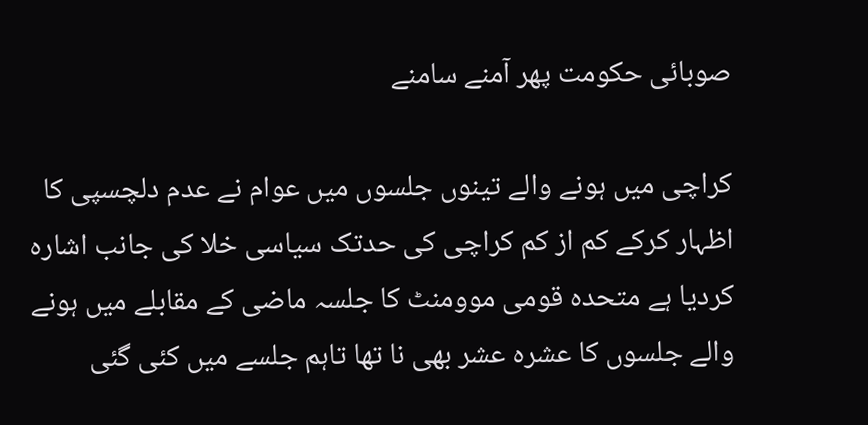صوبائی حکومت پھر آمنے سامنے

کراچی میں ہونے والے تینوں جلسوں میں عوام نے عدم دلچسپی کا اظہار کرکے کم از کم کراچی کی حدتک سیاسی خلا کی جانب اشارہ کردیا ہے متحدہ قومی موومنٹ کا جلسہ ماضی کے مقابلے میں ہونے والے جلسوں کا عشرہ عشر بھی نا تھا تاہم جلسے میں کئی گئی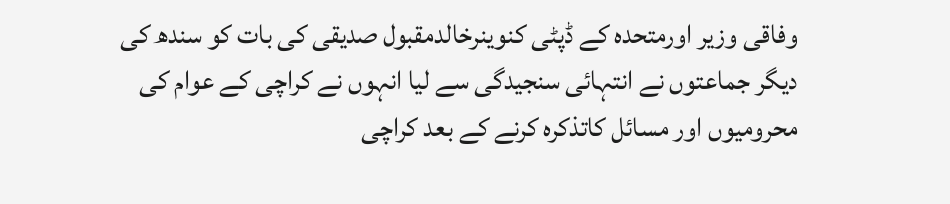وفاقی وزیر اورمتحدہ کے ڈپٹی کنوینرخالدمقبول صدیقی کی بات کو سندھ کی دیگر جماعتوں نے انتہائی سنجیدگی سے لیا انہوں نے کراچی کے عوام کی محرومیوں اور مسائل کاتذکرہ کرنے کے بعد کراچی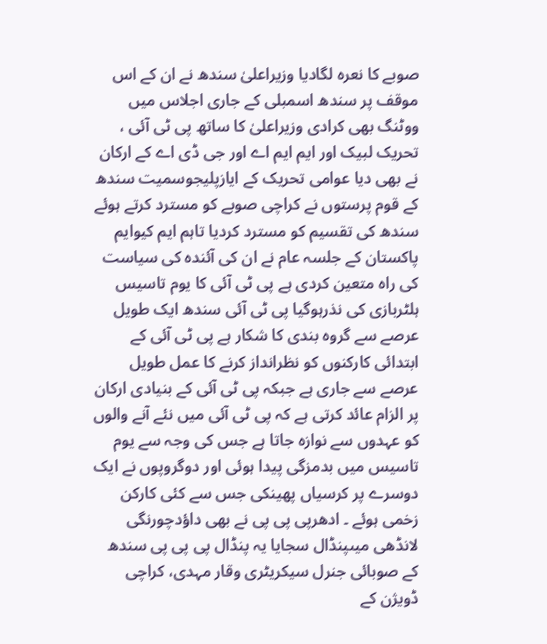صوبے کا نعرہ لگادیا وزیراعلیٰ سندھ نے ان کے اس موقف پر سندھ اسمبلی کے جاری اجلاس میں ووٹنگ بھی کرادی وزیراعلیٰ کا ساتھ پی ٹی آئی ، تحریک لبیک اور ایم ایم اے اور جی ڈی اے کے ارکان نے بھی دیا عوامی تحریک کے ایازپلیجوسمیت سندھ کے قوم پرستوں نے کراچی صوبے کو مسترد کرتے ہوئے سندھ کی تقسیم کو مسترد کردیا تاہم ایم کیوایم پاکستان کے جلسہ عام نے ان کی آئندہ کی سیاست کی راہ متعین کردی ہے پی ٹی آئی کا یوم تاسیس ہلٹربازی کی نذرہوگیا پی ٹی آئی سندھ ایک طویل عرصے سے گروہ بندی کا شکار ہے پی ٹی آئی کے ابتدائی کارکنوں کو نظرانداز کرنے کا عمل طویل عرصے سے جاری ہے جبکہ پی ٹی آئی کے بنیادی ارکان پر الزام عائد کرتی ہے کہ پی ٹی آئی میں نئے آنے والوں کو عہدوں سے نوازہ جاتا ہے جس کی وجہ سے یوم تاسیس میں بدمزگی پیدا ہوئی اور دوگروپوں نے ایک دوسرے پر کرسیاں پھینکی جس سے کئی کارکن زخمی ہوئے ۔ ادھرپی پی پی نے بھی داؤدچورنگی لانڈھی میںپنڈال سجایا یہ پنڈال پی پی پی سندھ کے صوبائی جنرل سیکریٹری وقار مہدی، کراچی ڈویژن کے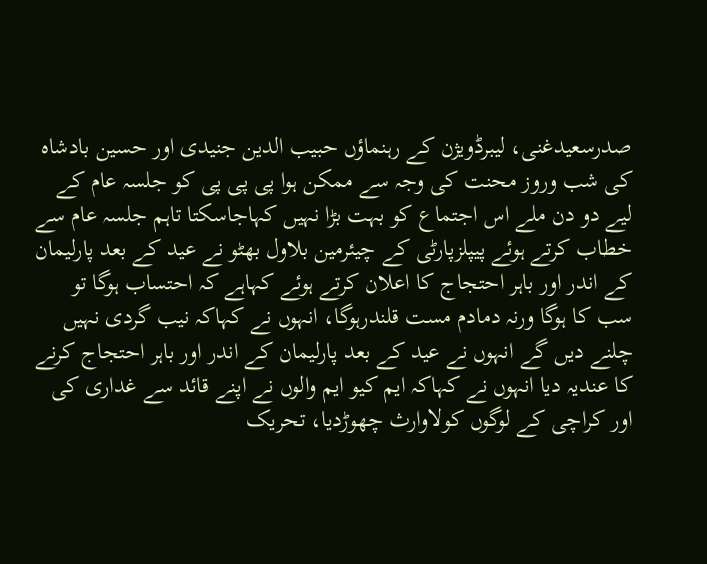صدرسعیدغنی، لیبرڈویژن کے رہنماؤں حبیب الدین جنیدی اور حسین بادشاہ کی شب وروز محنت کی وجہ سے ممکن ہوا پی پی پی کو جلسہ عام کے لیے دو دن ملے اس اجتماع کو بہت بڑا نہیں کہاجاسکتا تاہم جلسہ عام سے خطاب کرتے ہوئے پیپلزپارٹی کے چیئرمین بلاول بھٹو نے عید کے بعد پارلیمان کے اندر اور باہر احتجاج کا اعلان کرتے ہوئے کہاہے کہ احتساب ہوگا تو سب کا ہوگا ورنہ دمادم مست قلندرہوگا، انہوں نے کہاکہ نیب گردی نہیں چلنے دیں گے انہوں نے عید کے بعد پارلیمان کے اندر اور باہر احتجاج کرنے کا عندیہ دیا انہوں نے کہاکہ ایم کیو ایم والوں نے اپنے قائد سے غداری کی اور کراچی کے لوگوں کولاوارث چھوڑدیا، تحریک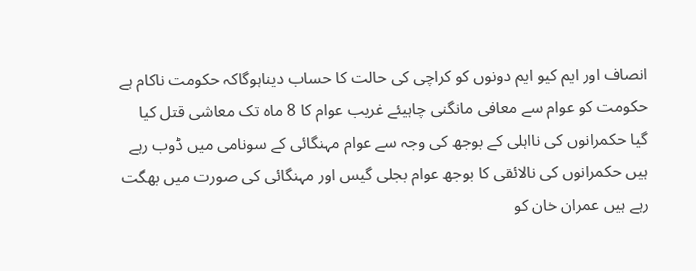انصاف اور ایم کیو ایم دونوں کو کراچی کی حالت کا حساب دیناہوگاکہ حکومت ناکام ہے حکومت کو عوام سے معافی مانگنی چاہیئے غریب عوام کا 8 ماہ تک معاشی قتل کیا گیا حکمرانوں کی نااہلی کے بوجھ کی وجہ سے عوام مہنگائی کے سونامی میں ڈوب رہے ہیں حکمرانوں کی نالائقی کا بوجھ عوام بجلی گیس اور مہنگائی کی صورت میں بھگت رہے ہیں عمران خان کو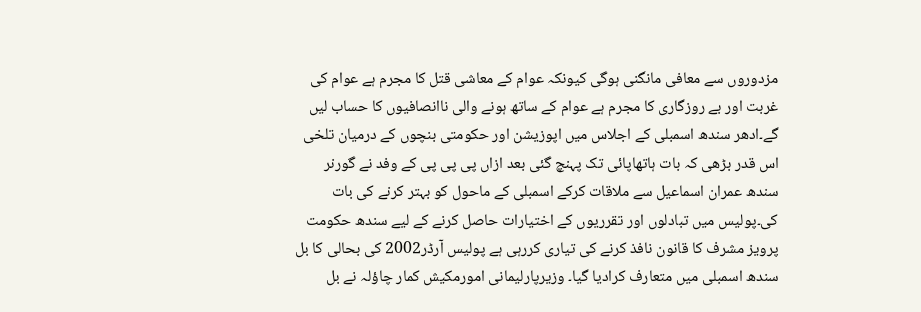مزدوروں سے معافی مانگنی ہوگی کیونکہ عوام کے معاشی قتل کا مجرم ہے عوام کی غربت اور بے روزگاری کا مجرم ہے عوام کے ساتھ ہونے والی ناانصافیوں کا حساب لیں گے۔ادھر سندھ اسمبلی کے اجلاس میں اپوزیشن اور حکومتی بنچوں کے درمیان تلخی اس قدر بڑھی کہ بات ہاتھاپائی تک پہنچ گئی بعد ازاں پی پی پی کے وفد نے گورنر سندھ عمران اسماعیل سے ملاقات کرکے اسمبلی کے ماحول کو بہتر کرنے کی بات کی۔پولیس میں تبادلوں اور تقرریوں کے اختیارات حاصل کرنے کے لیے سندھ حکومت پرویز مشرف کا قانون نافذ کرنے کی تیاری کررہی ہے پولیس آرڈر2002 کی بحالی کا بل سندھ اسمبلی میں متعارف کرادیا گیا۔ وزیرپارلیمانی امورمکیش کمار چاؤلہ نے بل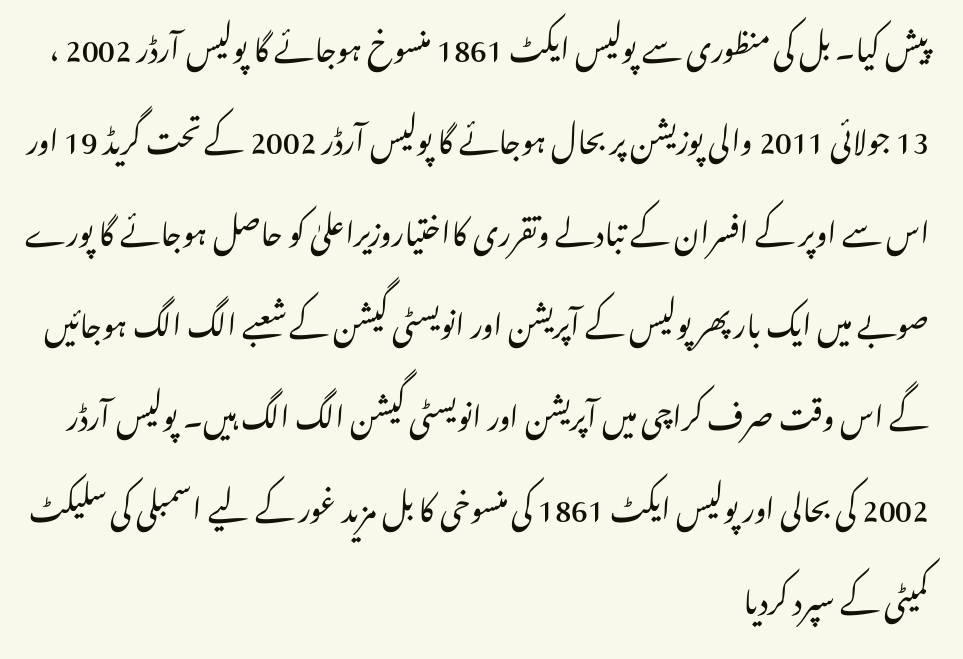پیش کیا۔ بل کی منظوری سے پولیس ایکٹ 1861 منسوخ ہوجائے گا پولیس آرڈر 2002 ، 13 جولائی 2011 والی پوزیشن پر بحال ہوجائے گا پولیس آرڈر 2002 کے تحت گریڈ 19 اور اس سے اوپر کے افسران کے تبادلے وتقرری کااختیاروزیراعلیٰ کو حاصل ہوجائے گا پورے صوبے میں ایک بار پھر پولیس کے آپریشن اور انویسٹی گیشن کے شعبے الگ الگ ہوجائیں گے اس وقت صرف کراچی میں آپریشن اور انویسٹی گیشن الگ الگ ہیں۔ پولیس آرڈر 2002 کی بحالی اور پولیس ایکٹ 1861 کی منسوخی کا بل مزید غور کے لیے اسمبلی کی سلیکٹ کمیٹی کے سپرد کردیا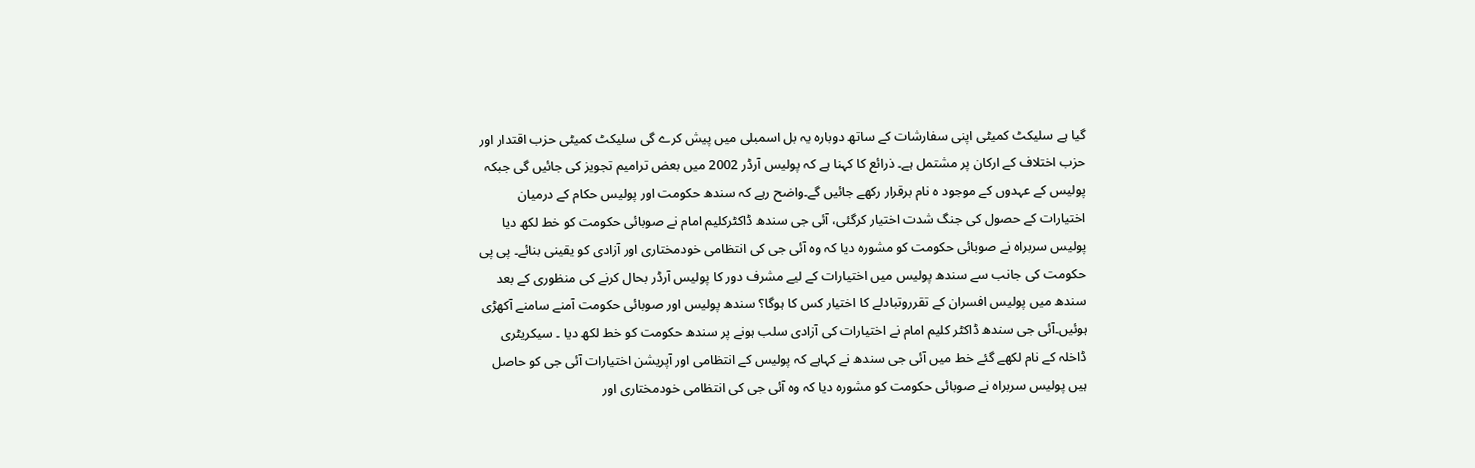گیا ہے سلیکٹ کمیٹی اپنی سفارشات کے ساتھ دوبارہ یہ بل اسمبلی میں پیش کرے گی سلیکٹ کمیٹی حزب اقتدار اور حزب اختلاف کے ارکان پر مشتمل ہے۔ ذرائع کا کہنا ہے کہ پولیس آرڈر 2002 میں بعض ترامیم تجویز کی جائیں گی جبکہ پولیس کے عہدوں کے موجود ہ نام برقرار رکھے جائیں گے۔واضح رہے کہ سندھ حکومت اور پولیس حکام کے درمیان اختیارات کے حصول کی جنگ شدت اختیار کرگئی، آئی جی سندھ ڈاکٹرکلیم امام نے صوبائی حکومت کو خط لکھ دیا پولیس سربراہ نے صوبائی حکومت کو مشورہ دیا کہ وہ آئی جی کی انتظامی خودمختاری اور آزادی کو یقینی بنائے۔ پی پی حکومت کی جانب سے سندھ پولیس میں اختیارات کے لیے مشرف دور کا پولیس آرڈر بحال کرنے کی منظوری کے بعد سندھ میں پولیس افسران کے تقرروتبادلے کا اختیار کس کا ہوگا؟ سندھ پولیس اور صوبائی حکومت آمنے سامنے آکھڑی ہوئیں۔آئی جی سندھ ڈاکٹر کلیم امام نے اختیارات کی آزادی سلب ہونے پر سندھ حکومت کو خط لکھ دیا ۔ سیکریٹری ڈاخلہ کے نام لکھے گئے خط میں آئی جی سندھ نے کہاہے کہ پولیس کے انتظامی اور آپریشن اختیارات آئی جی کو حاصل ہیں پولیس سربراہ نے صوبائی حکومت کو مشورہ دیا کہ وہ آئی جی کی انتظامی خودمختاری اور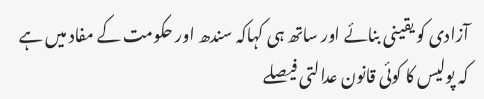آزادی کو یقینی بنائے اور ساتھ ہی کہاکہ سندھ اور حکومت کے مفاد میں ہے کہ پولیس کا کوئی قانون عدالتی فیصلے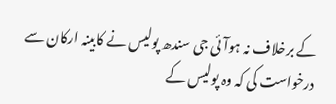کے برخلاف نہ ہوآئی جی سندھ پولیس نے کابینہ ارکان سے درخواست کی کہ وہ پولیس کے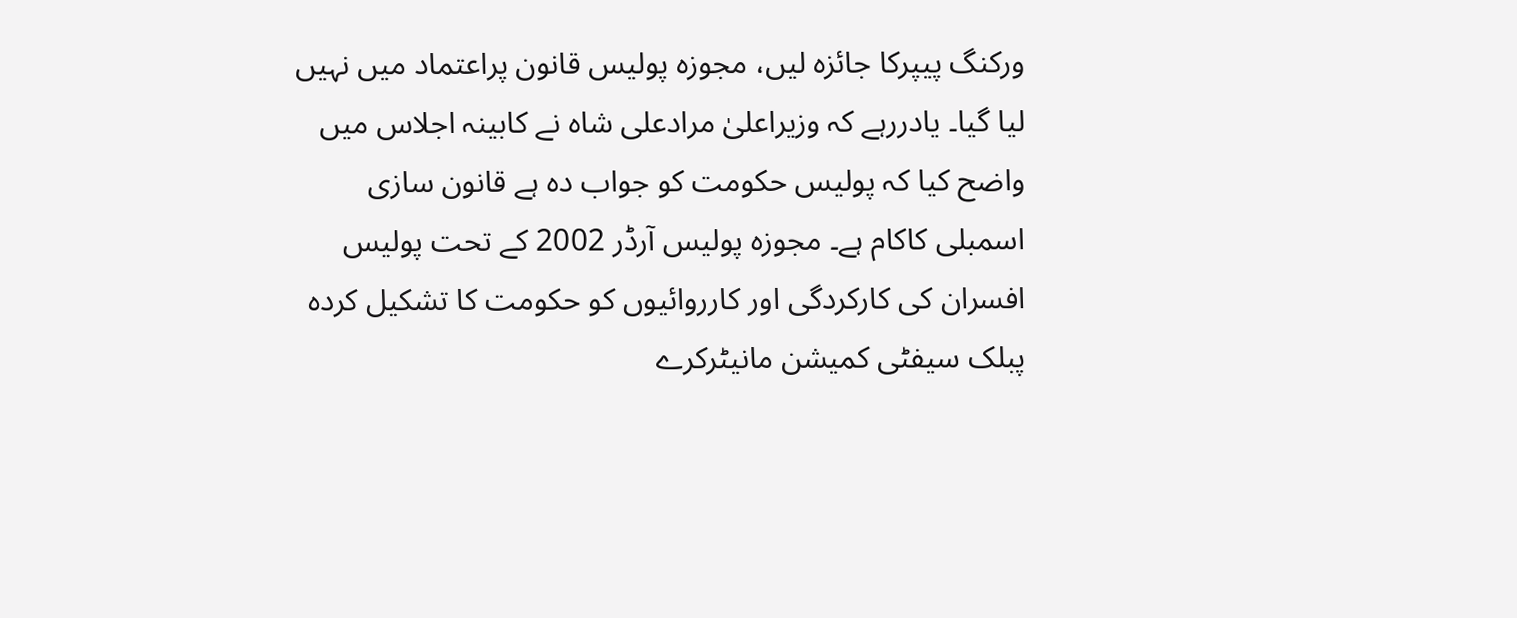ورکنگ پیپرکا جائزہ لیں، مجوزہ پولیس قانون پراعتماد میں نہیں لیا گیا۔ یادررہے کہ وزیراعلیٰ مرادعلی شاہ نے کابینہ اجلاس میں واضح کیا کہ پولیس حکومت کو جواب دہ ہے قانون سازی اسمبلی کاکام ہے۔ مجوزہ پولیس آرڈر 2002 کے تحت پولیس افسران کی کارکردگی اور کارروائیوں کو حکومت کا تشکیل کردہ پبلک سیفٹی کمیشن مانیٹرکرے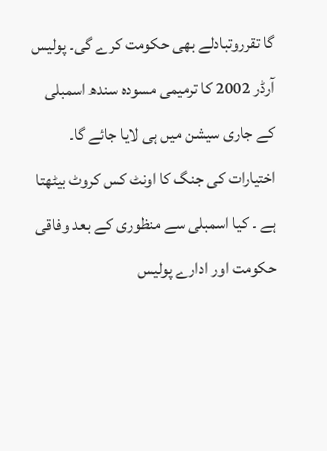گا تقرروتبادلے بھی حکومت کرے گی۔ پولیس آرڈر 2002 کا ترمیمی مسودہ سندھ اسمبلی کے جاری سیشن میں ہی لایا جائے گا۔ اختیارات کی جنگ کا اونٹ کس کروٹ بیٹھتا ہے ۔ کیا اسمبلی سے منظوری کے بعد وفاقی حکومت اور ادارے پولیس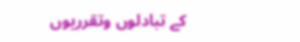کے تبادلوں وتقرریوں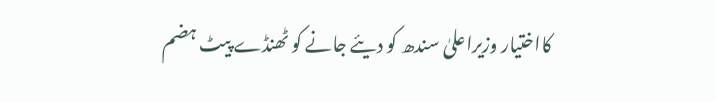کااختیار وزیراعلیٰ سندھ کو دیئے جانے کو ٹھنڈے پیٹ ہضم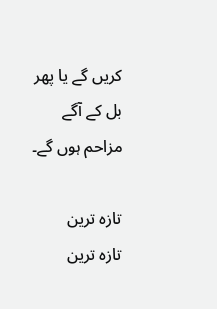کریں گے یا پھر بل کے آگے مزاحم ہوں گے۔

تازہ ترین
تازہ ترین